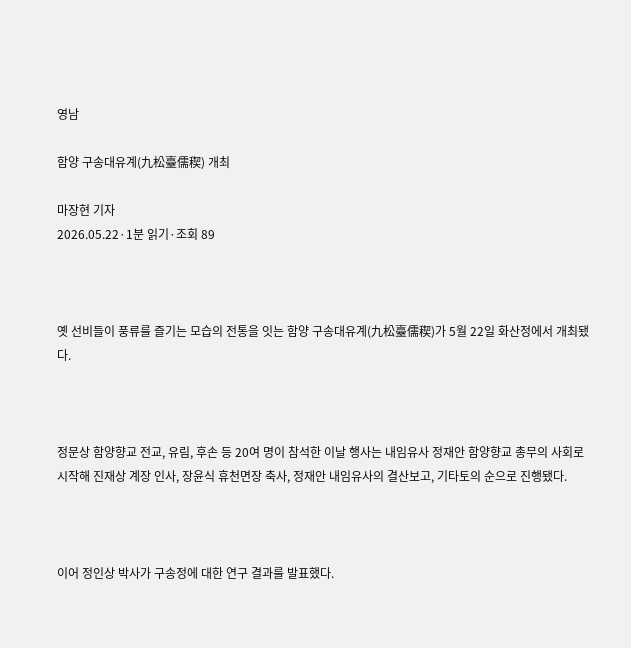영남

함양 구송대유계(九松臺儒稧) 개최

마장현 기자
2026.05.22·1분 읽기·조회 89



옛 선비들이 풍류를 즐기는 모습의 전통을 잇는 함양 구송대유계(九松臺儒稧)가 5월 22일 화산정에서 개최됐다.



정문상 함양향교 전교, 유림, 후손 등 20여 명이 참석한 이날 행사는 내임유사 정재안 함양향교 총무의 사회로 시작해 진재상 계장 인사, 장윤식 휴천면장 축사, 정재안 내임유사의 결산보고, 기타토의 순으로 진행됐다.



이어 정인상 박사가 구송정에 대한 연구 결과를 발표했다.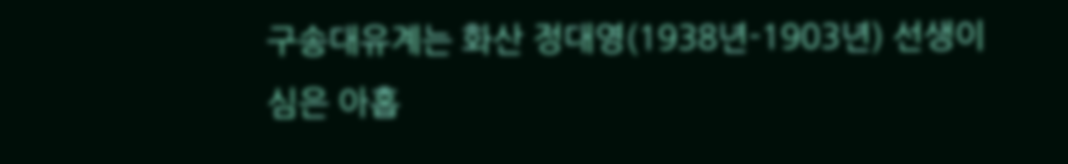구송대유계는 화산 정대영(1938년-1903년) 선생이 심은 아홉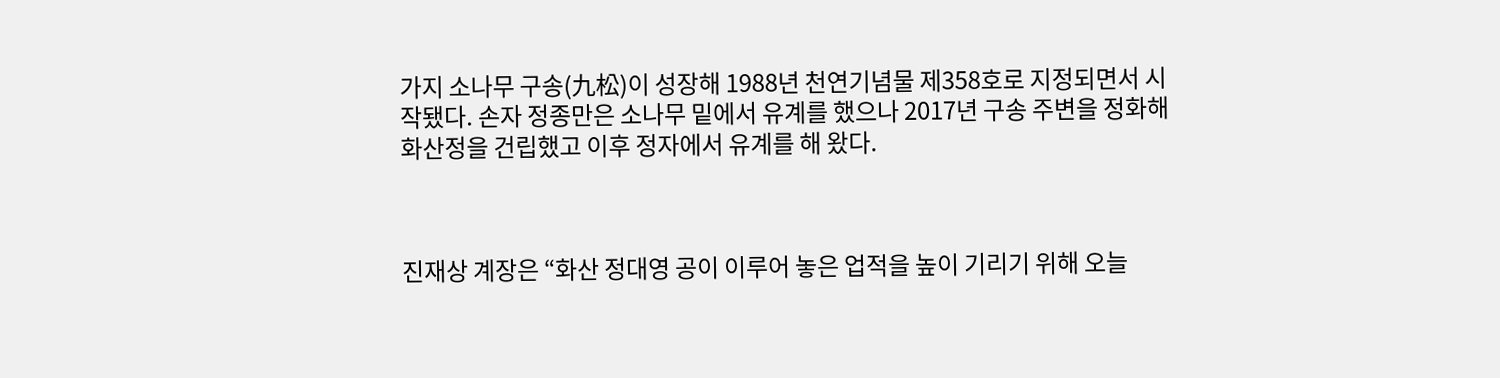가지 소나무 구송(九松)이 성장해 1988년 천연기념물 제358호로 지정되면서 시작됐다. 손자 정종만은 소나무 밑에서 유계를 했으나 2017년 구송 주변을 정화해 화산정을 건립했고 이후 정자에서 유계를 해 왔다.



진재상 계장은 “화산 정대영 공이 이루어 놓은 업적을 높이 기리기 위해 오늘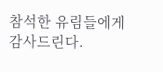참석한 유림들에게 감사드린다.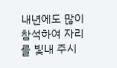내년에도 많이 참석하여 자리를 빛내 주시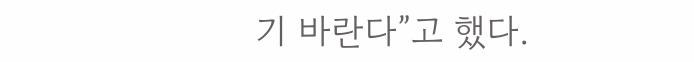기 바란다”고 했다.